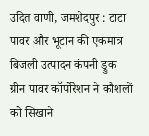उदित वाणी, जमशेदपुर : टाटा पावर और भूटान की एकमात्र बिजली उत्पादन कंपनी ड्रुक ग्रीन पावर कॉर्पोरेशन ने कौशलों को सिखाने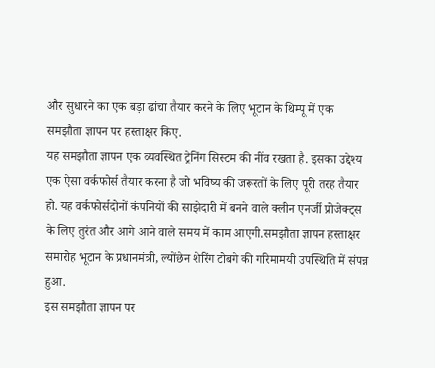और सुधारने का एक बड़ा ढांचा तैयार करने के लिए भूटान के थिम्पू में एक समझौता ज्ञापन पर हस्ताक्षर किए.
यह समझौता ज्ञापन एक व्यवस्थित ट्रेनिंग सिस्टम की नींव रखता है. इसका उद्देश्य एक ऐसा वर्कफोर्स तैयार करना है जो भविष्य की जरूरतों के लिए पूरी तरह तैयार हो. यह वर्कफोर्सदोनों कंपनियों की साझेदारी में बनने वाले क्लीन एनर्जी प्रोजेक्ट्स के लिए तुरंत और आगे आने वाले समय में काम आएगी.समझौता ज्ञापन हस्ताक्षर समारोह भूटान के प्रधानमंत्री, ल्योंछेन शेरिंग टोबगे की गरिमामयी उपस्थिति में संपन्न हुआ.
इस समझौता ज्ञापन पर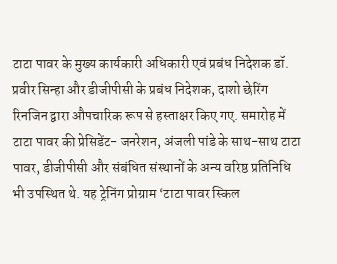टाटा पावर के मुख्य कार्यकारी अधिकारी एवं प्रबंध निदेशक डॉ. प्रवीर सिन्हा और डीजीपीसी के प्रबंध निदेशक, दाशो छेरिंग रिनजिन द्वारा औपचारिक रूप से हस्ताक्षर किए गए. समारोह में टाटा पावर की प्रेसिडेंट- जनरेशन, अंजली पांडे के साथ-साथ टाटा पावर, डीजीपीसी और संबंधित संस्थानों के अन्य वरिष्ठ प्रतिनिधि भी उपस्थित थे. यह ट्रेनिंग प्रोग्राम ‘टाटा पावर स्किल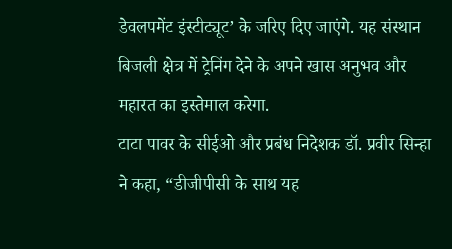डेवलपमेंट इंस्टीट्यूट’ के जरिए दिए जाएंगे. यह संस्थान बिजली क्षेत्र में ट्रेनिंग देने के अपने खास अनुभव और महारत का इस्तेमाल करेगा.
टाटा पावर के सीईओ और प्रबंध निदेशक डॉ. प्रवीर सिन्हा ने कहा, “डीजीपीसी के साथ यह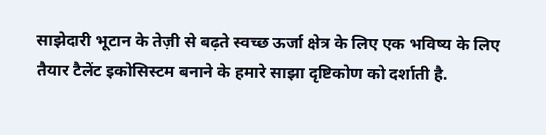साझेदारी भूटान के तेज़ी से बढ़ते स्वच्छ ऊर्जा क्षेत्र के लिए एक भविष्य के लिए तैयार टैलेंट इकोसिस्टम बनाने के हमारे साझा दृष्टिकोण को दर्शाती है.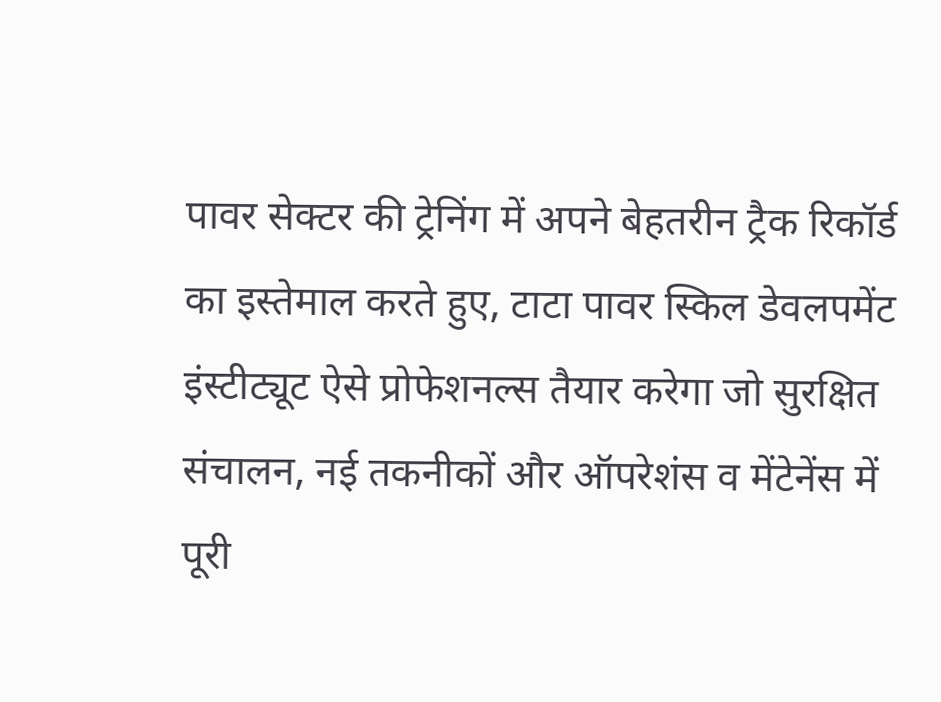पावर सेक्टर की ट्रेनिंग में अपने बेहतरीन ट्रैक रिकॉर्ड का इस्तेमाल करते हुए, टाटा पावर स्किल डेवलपमेंट इंस्टीट्यूट ऐसे प्रोफेशनल्स तैयार करेगा जो सुरक्षित संचालन, नई तकनीकों और ऑपरेशंस व मेंटेनेंस में पूरी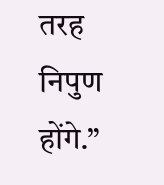तरह निपुण होंगे.”